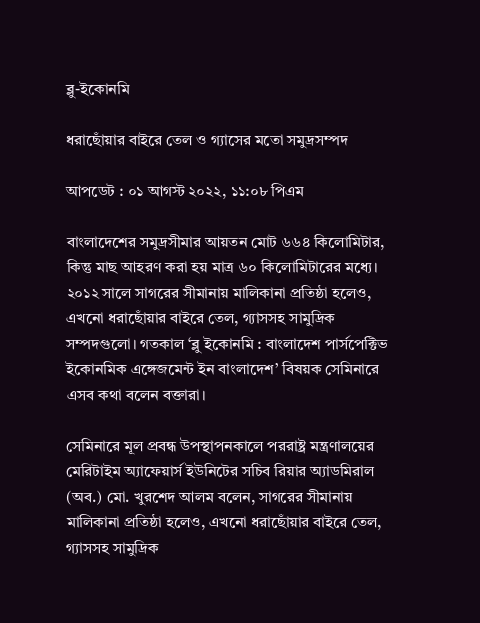ব্লু-ইকোনমি

ধরাছোঁয়ার বাইরে তেল ও গ্যাসের মতো সমুদ্রসম্পদ

আপডেট : ০১ আগস্ট ২০২২, ১১:০৮ পিএম

বাংলাদেশের সমুদ্রসীমার আয়তন মোট ৬৬৪ কিলোমিটার, কিন্তু মাছ আহরণ করা হয় মাত্র ৬০ কিলোমিটারের মধ্যে। ২০১২ সালে সাগরের সীমানায় মালিকানা প্রতিষ্ঠা হলেও, এখনো ধরাছোঁয়ার বাইরে তেল, গ্যাসসহ সামুদ্রিক সম্পদগুলো। গতকাল ‘ব্লু ইকোনমি : বাংলাদেশ পার্সপেক্টিভ ইকোনমিক এঙ্গেজমেন্ট ইন বাংলাদেশ’ বিষয়ক সেমিনারে এসব কথা বলেন বক্তারা।

সেমিনারে মূল প্রবন্ধ উপস্থাপনকালে পররাষ্ট্র মন্ত্রণালয়ের মেরিটাইম অ্যাফেয়ার্স ইউনিটের সচিব রিয়ার অ্যাডমিরাল (অব.) মো. খুরশেদ আলম বলেন, সাগরের সীমানায় মালিকানা প্রতিষ্ঠা হলেও, এখনো ধরাছোঁয়ার বাইরে তেল, গ্যাসসহ সামুদ্রিক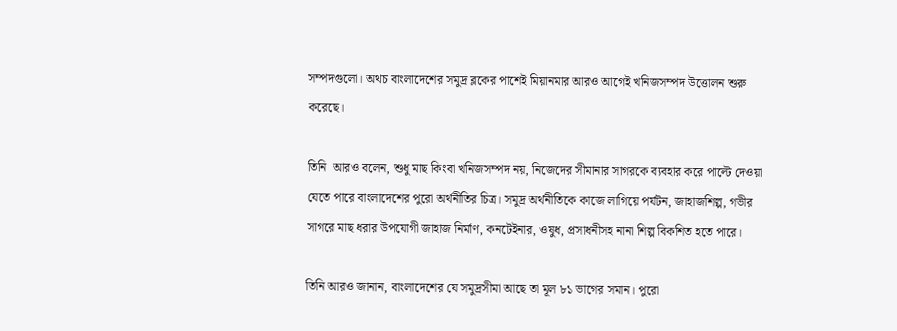সম্পদগুলো। অথচ বাংলাদেশের সমুদ্র ব্লকের পাশেই মিয়ানমার আরও আগেই খনিজসম্পদ উত্তোলন শুরু করেছে।

তিনি  আরও বলেন, শুধু মাছ কিংবা খনিজসম্পদ নয়, নিজেদের সীমানার সাগরকে ব্যবহার করে পাল্টে দেওয়া যেতে পারে বাংলাদেশের পুরো অর্থনীতির চিত্র। সমুদ্র অর্থনীতিকে কাজে লাগিয়ে পর্যটন, জাহাজশিল্প, গভীর সাগরে মাছ ধরার উপযোগী জাহাজ নির্মাণ, কনটেইনার, ওষুধ, প্রসাধনীসহ নানা শিল্প বিকশিত হতে পারে।

তিনি আরও জানান, বাংলাদেশের যে সমুদ্রসীমা আছে তা মূল ৮১ ভাগের সমান। পুরো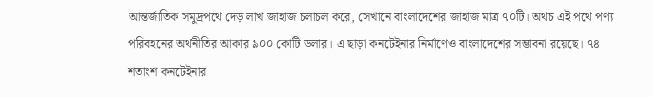আন্তর্জাতিক সমুদ্রপথে দেড় লাখ জাহাজ চলাচল করে, সেখানে বাংলাদেশের জাহাজ মাত্র ৭০টি। অথচ এই পথে পণ্য পরিবহনের অর্থনীতির আকার ৯০০ কোটি ডলার। এ ছাড়া কনটেইনার নির্মাণেও বাংলাদেশের সম্ভাবনা রয়েছে। ৭৪ শতাংশ কনটেইনার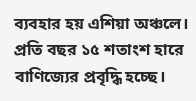ব্যবহার হয় এশিয়া অঞ্চলে। প্রতি বছর ১৫ শতাংশ হারে বাণিজ্যের প্রবৃদ্ধি হচ্ছে।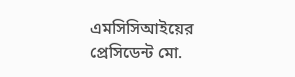এমসিসিআইয়ের প্রেসিডেন্ট মো.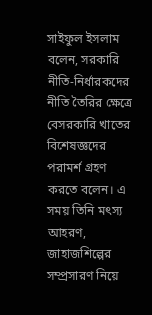সাইফুল ইসলাম বলেন, সরকারি নীতি-নির্ধারকদের নীতি তৈরির ক্ষেত্রে বেসরকারি খাতের বিশেষজ্ঞদের পরামর্শ গ্রহণ করতে বলেন। এ সময় তিনি মৎস্য আহরণ, জাহাজশিল্পের সম্প্রসারণ নিয়ে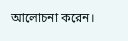আলোচনা করেন।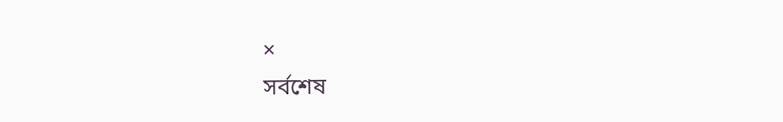×
সর্বশেষ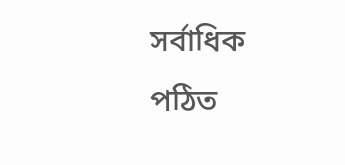সর্বাধিক পঠিত